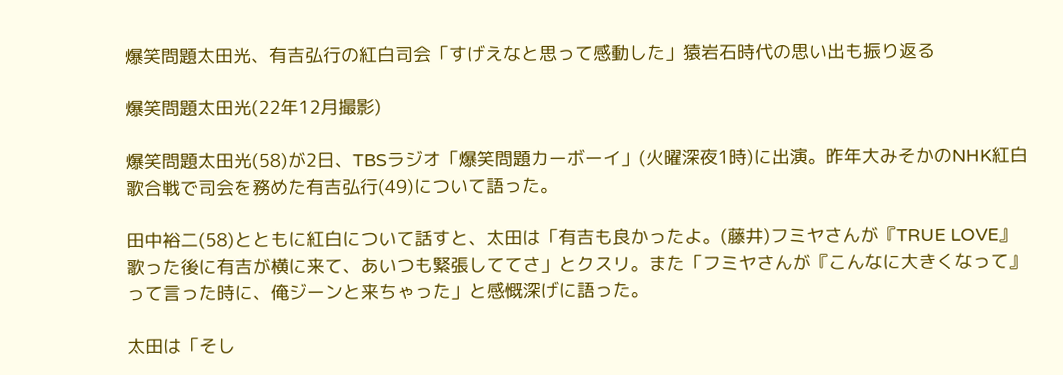爆笑問題太田光、有吉弘行の紅白司会「すげえなと思って感動した」猿岩石時代の思い出も振り返る

爆笑問題太田光(22年12月撮影)

爆笑問題太田光(58)が2日、TBSラジオ「爆笑問題カーボーイ」(火曜深夜1時)に出演。昨年大みそかのNHK紅白歌合戦で司会を務めた有吉弘行(49)について語った。

田中裕二(58)とともに紅白について話すと、太田は「有吉も良かったよ。(藤井)フミヤさんが『TRUE LOVE』歌った後に有吉が横に来て、あいつも緊張しててさ」とクスリ。また「フミヤさんが『こんなに大きくなって』って言った時に、俺ジーンと来ちゃった」と感慨深げに語った。

太田は「そし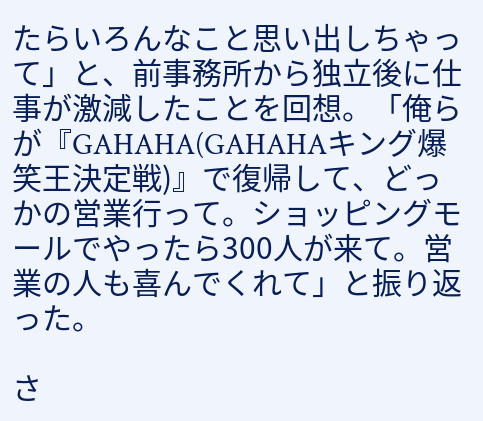たらいろんなこと思い出しちゃって」と、前事務所から独立後に仕事が激減したことを回想。「俺らが『GAHAHA(GAHAHAキング爆笑王決定戦)』で復帰して、どっかの営業行って。ショッピングモールでやったら300人が来て。営業の人も喜んでくれて」と振り返った。

さ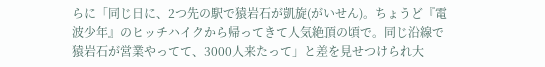らに「同じ日に、2つ先の駅で猿岩石が凱旋(がいせん)。ちょうど『電波少年』のヒッチハイクから帰ってきて人気絶頂の頃で。同じ沿線で猿岩石が営業やってて、3000人来たって」と差を見せつけられ大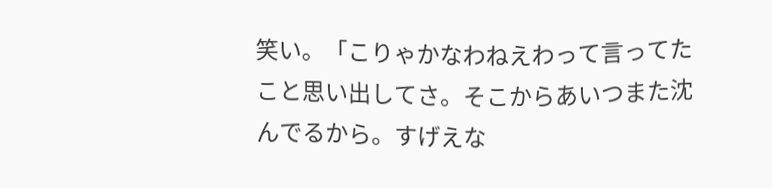笑い。「こりゃかなわねえわって言ってたこと思い出してさ。そこからあいつまた沈んでるから。すげえな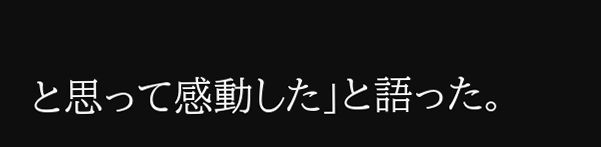と思って感動した」と語った。